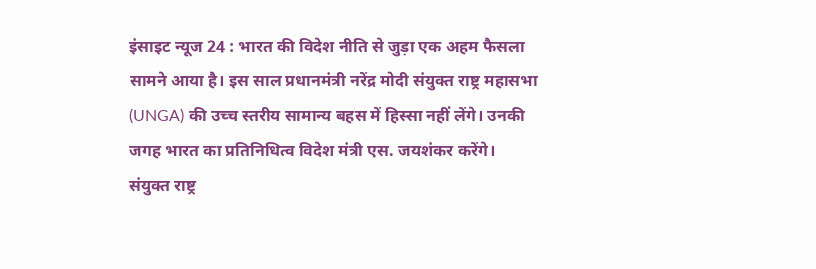इंसाइट न्यूज 24 : भारत की विदेश नीति से जुड़ा एक अहम फैसला सामने आया है। इस साल प्रधानमंत्री नरेंद्र मोदी संयुक्त राष्ट्र महासभा (UNGA) की उच्च स्तरीय सामान्य बहस में हिस्सा नहीं लेंगे। उनकी जगह भारत का प्रतिनिधित्व विदेश मंत्री एस. जयशंकर करेंगे।
संयुक्त राष्ट्र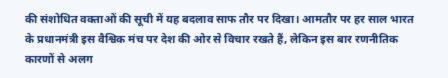की संशोधित वक्ताओं की सूची में यह बदलाव साफ तौर पर दिखा। आमतौर पर हर साल भारत के प्रधानमंत्री इस वैश्विक मंच पर देश की ओर से विचार रखते हैं, लेकिन इस बार रणनीतिक कारणों से अलग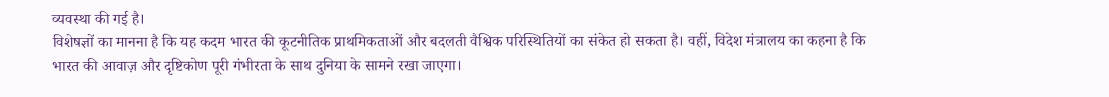व्यवस्था की गई है।
विशेषज्ञों का मानना है कि यह कदम भारत की कूटनीतिक प्राथमिकताओं और बदलती वैश्विक परिस्थितियों का संकेत हो सकता है। वहीं, विदेश मंत्रालय का कहना है कि भारत की आवाज़ और दृष्टिकोण पूरी गंभीरता के साथ दुनिया के सामने रखा जाएगा।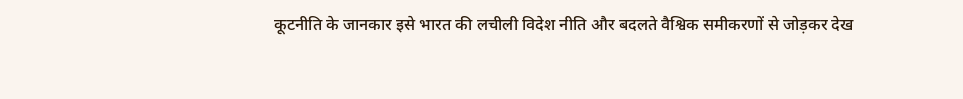कूटनीति के जानकार इसे भारत की लचीली विदेश नीति और बदलते वैश्विक समीकरणों से जोड़कर देख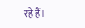रहे हैं।